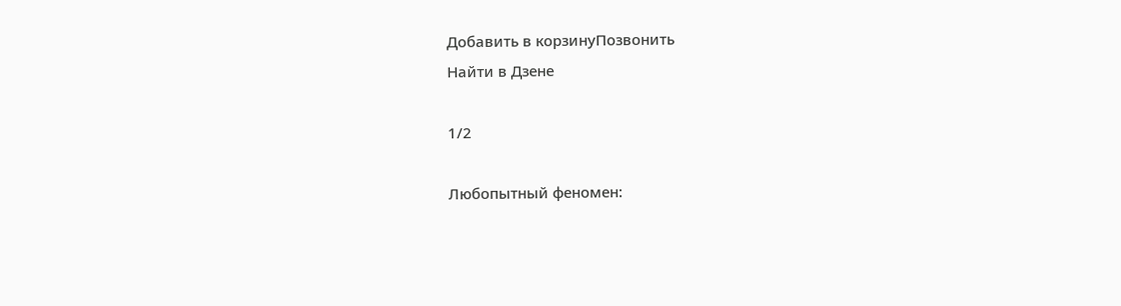Добавить в корзинуПозвонить
Найти в Дзене

1/2

Любопытный феномен: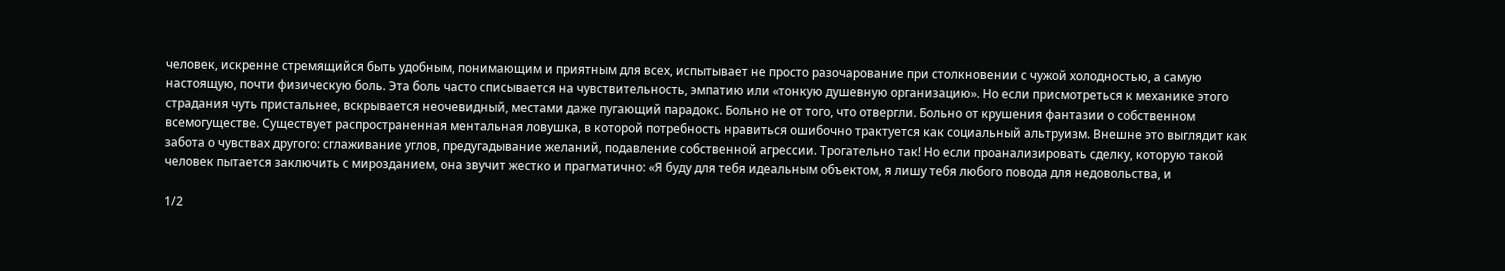человек, искренне стремящийся быть удобным, понимающим и приятным для всех, испытывает не просто разочарование при столкновении с чужой холодностью, а самую настоящую, почти физическую боль. Эта боль часто списывается на чувствительность, эмпатию или «тонкую душевную организацию». Но если присмотреться к механике этого страдания чуть пристальнее, вскрывается неочевидный, местами даже пугающий парадокс. Больно не от того, что отвергли. Больно от крушения фантазии о собственном всемогуществе. Существует распространенная ментальная ловушка, в которой потребность нравиться ошибочно трактуется как социальный альтруизм. Внешне это выглядит как забота о чувствах другого: сглаживание углов, предугадывание желаний, подавление собственной агрессии. Трогательно так! Но если проанализировать сделку, которую такой человек пытается заключить с мирозданием, она звучит жестко и прагматично: «Я буду для тебя идеальным объектом, я лишу тебя любого повода для недовольства, и

1/2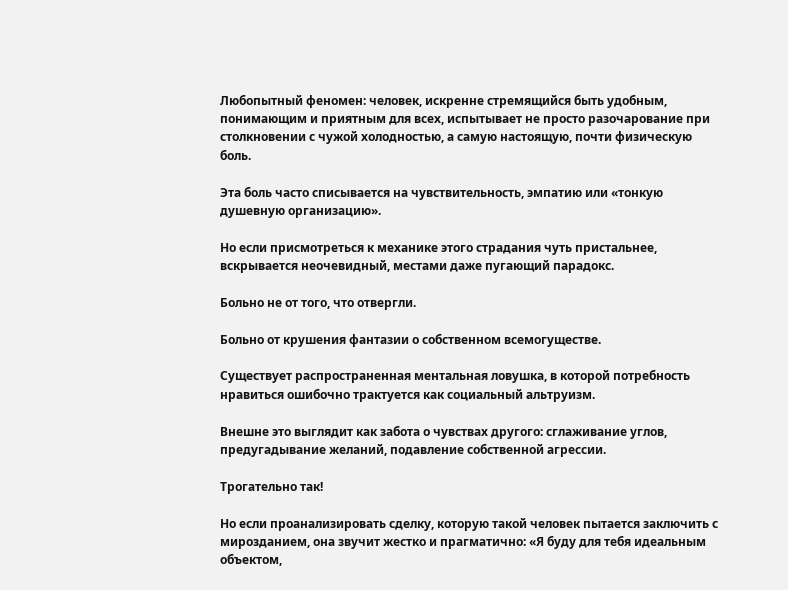Любопытный феномен: человек, искренне стремящийся быть удобным, понимающим и приятным для всех, испытывает не просто разочарование при столкновении с чужой холодностью, а самую настоящую, почти физическую боль.

Эта боль часто списывается на чувствительность, эмпатию или «тонкую душевную организацию».

Но если присмотреться к механике этого страдания чуть пристальнее, вскрывается неочевидный, местами даже пугающий парадокс.

Больно не от того, что отвергли.

Больно от крушения фантазии о собственном всемогуществе.

Существует распространенная ментальная ловушка, в которой потребность нравиться ошибочно трактуется как социальный альтруизм.

Внешне это выглядит как забота о чувствах другого: сглаживание углов, предугадывание желаний, подавление собственной агрессии.

Трогательно так!

Но если проанализировать сделку, которую такой человек пытается заключить с мирозданием, она звучит жестко и прагматично: «Я буду для тебя идеальным объектом,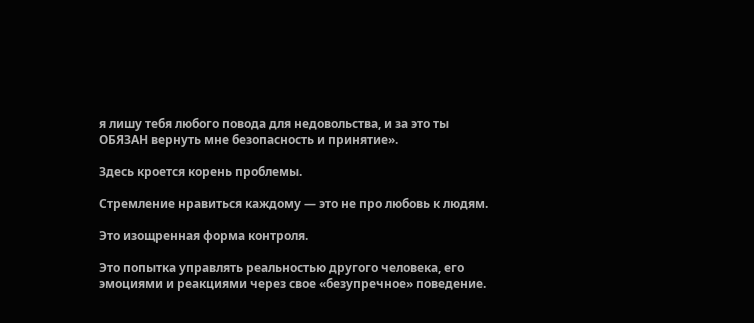я лишу тебя любого повода для недовольства, и за это ты ОБЯЗАН вернуть мне безопасность и принятие».

Здесь кроется корень проблемы.

Стремление нравиться каждому — это не про любовь к людям.

Это изощренная форма контроля.

Это попытка управлять реальностью другого человека, его эмоциями и реакциями через свое «безупречное» поведение.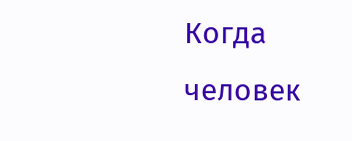Когда человек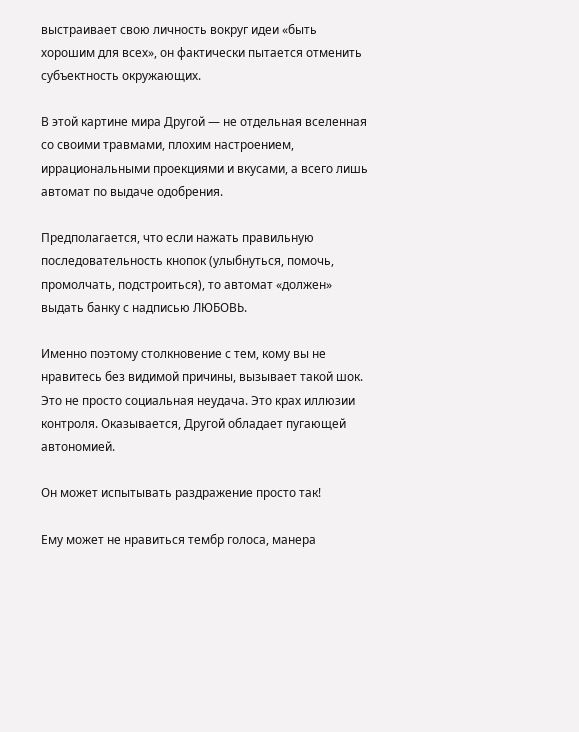выстраивает свою личность вокруг идеи «быть хорошим для всех», он фактически пытается отменить субъектность окружающих.

В этой картине мира Другой — не отдельная вселенная со своими травмами, плохим настроением, иррациональными проекциями и вкусами, а всего лишь автомат по выдаче одобрения.

Предполагается, что если нажать правильную последовательность кнопок (улыбнуться, помочь, промолчать, подстроиться), то автомат «должен» выдать банку с надписью ЛЮБОВЬ.

Именно поэтому столкновение с тем, кому вы не нравитесь без видимой причины, вызывает такой шок. Это не просто социальная неудача. Это крах иллюзии контроля. Оказывается, Другой обладает пугающей автономией.

Он может испытывать раздражение просто так!

Ему может не нравиться тембр голоса, манера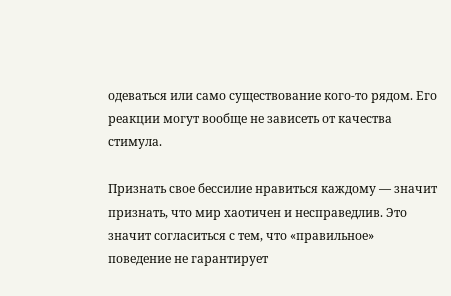одеваться или само существование кого-то рядом. Его реакции могут вообще не зависеть от качества стимула.

Признать свое бессилие нравиться каждому — значит признать, что мир хаотичен и несправедлив. Это значит согласиться с тем, что «правильное» поведение не гарантирует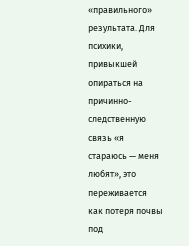«правильного» результата. Для психики, привыкшей опираться на причинно-следственную связь «я стараюсь — меня любят», это переживается как потеря почвы под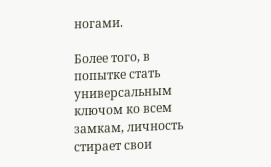ногами.

Более того, в попытке стать универсальным ключом ко всем замкам, личность стирает свои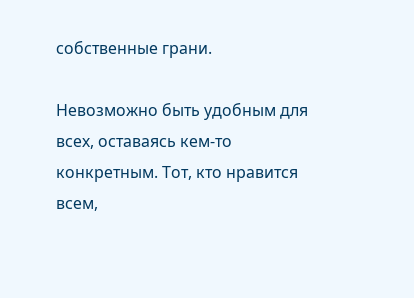собственные грани.

Невозможно быть удобным для всех, оставаясь кем-то конкретным. Тот, кто нравится всем,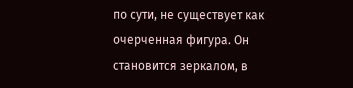по сути, не существует как очерченная фигура. Он становится зеркалом, в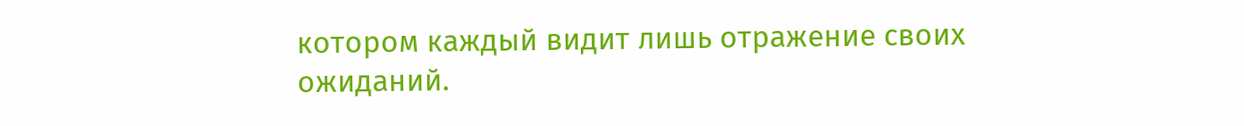котором каждый видит лишь отражение своих ожиданий.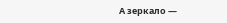А зеркало —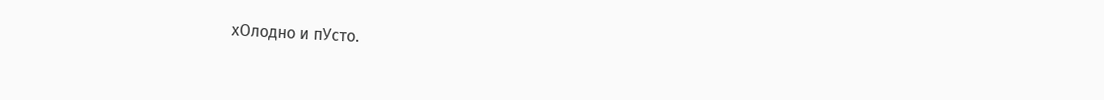хОлодно и пУсто.